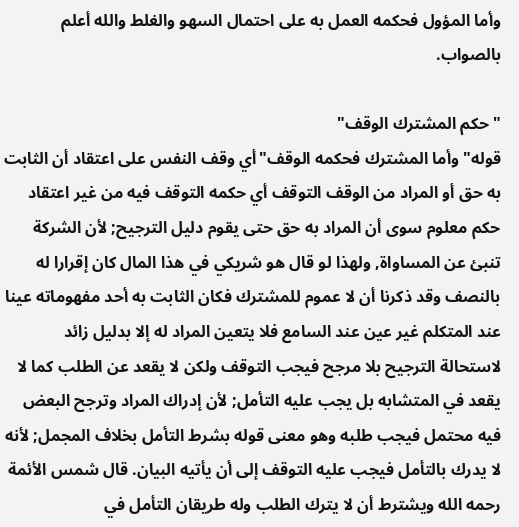وأما المؤول فحكمه العمل به على احتمال السهو والغلط والله أعلم بالصواب.

"حكم المشترك الوقف"
قوله"وأما المشترك فحكمه الوقف"أي وقف النفس على اعتقاد أن الثابت به حق أو المراد من الوقف التوقف أي حكمه التوقف فيه من غير اعتقاد حكم معلوم سوى أن المراد به حق حتى يقوم دليل الترجيح; لأن الشركة تنبئ عن المساواة, ولهذا لو قال هو شريكي في هذا المال كان إقرارا له بالنصف وقد ذكرنا أن لا عموم للمشترك فكان الثابت به أحد مفهوماته عينا عند المتكلم غير عين عند السامع فلا يتعين المراد له إلا بدليل زائد لاستحالة الترجيح بلا مرجح فيجب التوقف ولكن لا يقعد عن الطلب كما لا يقعد في المتشابه بل يجب عليه التأمل; لأن إدراك المراد وترجح البعض فيه محتمل فيجب طلبه وهو معنى قوله بشرط التأمل بخلاف المجمل; لأنه لا يدرك بالتأمل فيجب عليه التوقف إلى أن يأتيه البيان. قال شمس الأئمة رحمه الله ويشترط أن لا يترك الطلب وله طريقان التأمل في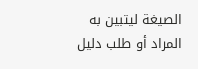الصيغة ليتبين به المراد أو طلب دليل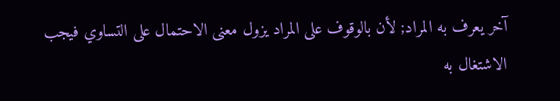آخر يعرف به المراد; لأن بالوقوف على المراد يزول معنى الاحتمال على التساوي فيجب الاشتغال به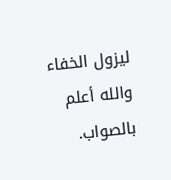ليزول الخفاء والله أعلم بالصواب.